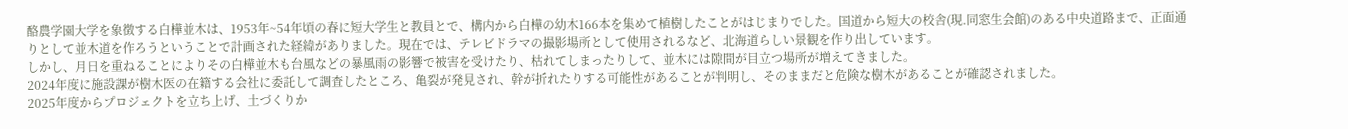酪農学園大学を象徴する白樺並木は、1953年~54年頃の春に短大学生と教員とで、構内から白樺の幼木166本を集めて植樹したことがはじまりでした。国道から短大の校舎(現.同窓生会館)のある中央道路まで、正面通りとして並木道を作ろうということで計画された経緯がありました。現在では、テレビドラマの撮影場所として使用されるなど、北海道らしい景観を作り出しています。
しかし、月日を重ねることによりその白樺並木も台風などの暴風雨の影響で被害を受けたり、枯れてしまったりして、並木には隙間が目立つ場所が増えてきました。
2024年度に施設課が樹木医の在籍する会社に委託して調査したところ、亀裂が発見され、幹が折れたりする可能性があることが判明し、そのままだと危険な樹木があることが確認されました。
2025年度からプロジェクトを立ち上げ、土づくりか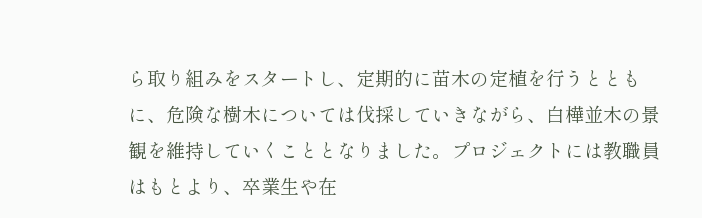ら取り組みをスタートし、定期的に苗木の定植を行うとともに、危険な樹木については伐採していきながら、白樺並木の景観を維持していくこととなりました。プロジェクトには教職員はもとより、卒業生や在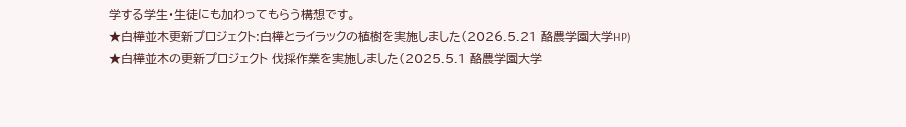学する学生・生徒にも加わってもらう構想です。
★白樺並木更新プロジェクト:白樺とライラックの植樹を実施しました(2026.5.21 酪農学園大学HP)
★白樺並木の更新プロジェクト 伐採作業を実施しました(2025.5.1 酪農学園大学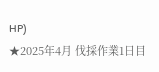HP)
★2025年4月 伐採作業1日目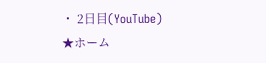・ 2日目(YouTube)
★ホーム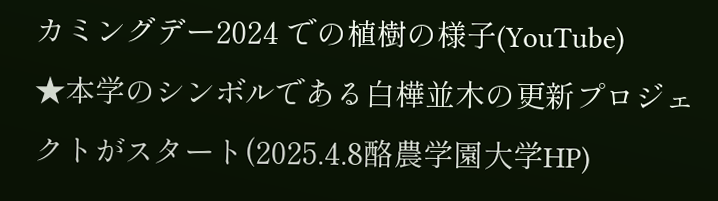カミングデー2024 での植樹の様子(YouTube)
★本学のシンボルである白樺並木の更新プロジェクトがスタート(2025.4.8酪農学園大学HP)